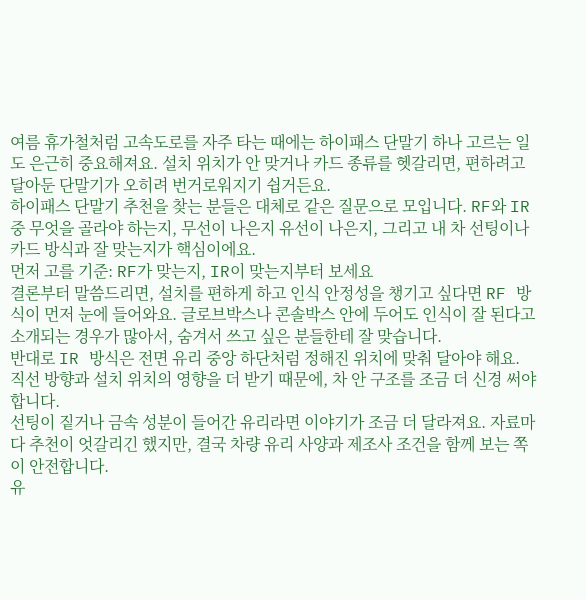여름 휴가철처럼 고속도로를 자주 타는 때에는 하이패스 단말기 하나 고르는 일도 은근히 중요해져요. 설치 위치가 안 맞거나 카드 종류를 헷갈리면, 편하려고 달아둔 단말기가 오히려 번거로워지기 쉽거든요.
하이패스 단말기 추천을 찾는 분들은 대체로 같은 질문으로 모입니다. RF와 IR 중 무엇을 골라야 하는지, 무선이 나은지 유선이 나은지, 그리고 내 차 선팅이나 카드 방식과 잘 맞는지가 핵심이에요.
먼저 고를 기준: RF가 맞는지, IR이 맞는지부터 보세요
결론부터 말씀드리면, 설치를 편하게 하고 인식 안정성을 챙기고 싶다면 RF 방식이 먼저 눈에 들어와요. 글로브박스나 콘솔박스 안에 두어도 인식이 잘 된다고 소개되는 경우가 많아서, 숨겨서 쓰고 싶은 분들한테 잘 맞습니다.
반대로 IR 방식은 전면 유리 중앙 하단처럼 정해진 위치에 맞춰 달아야 해요. 직선 방향과 설치 위치의 영향을 더 받기 때문에, 차 안 구조를 조금 더 신경 써야 합니다.
선팅이 짙거나 금속 성분이 들어간 유리라면 이야기가 조금 더 달라져요. 자료마다 추천이 엇갈리긴 했지만, 결국 차량 유리 사양과 제조사 조건을 함께 보는 쪽이 안전합니다.
유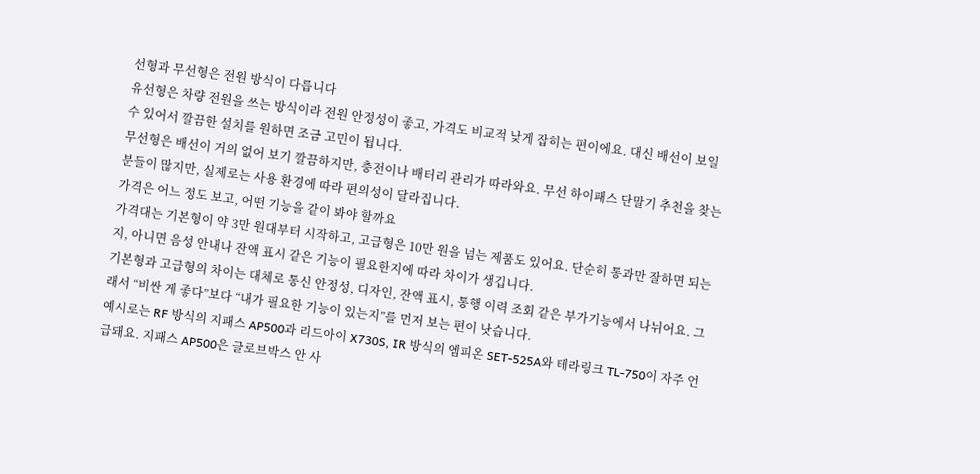선형과 무선형은 전원 방식이 다릅니다
유선형은 차량 전원을 쓰는 방식이라 전원 안정성이 좋고, 가격도 비교적 낮게 잡히는 편이에요. 대신 배선이 보일 수 있어서 깔끔한 설치를 원하면 조금 고민이 됩니다.
무선형은 배선이 거의 없어 보기 깔끔하지만, 충전이나 배터리 관리가 따라와요. 무선 하이패스 단말기 추천을 찾는 분들이 많지만, 실제로는 사용 환경에 따라 편의성이 달라집니다.
가격은 어느 정도 보고, 어떤 기능을 같이 봐야 할까요
가격대는 기본형이 약 3만 원대부터 시작하고, 고급형은 10만 원을 넘는 제품도 있어요. 단순히 통과만 잘하면 되는지, 아니면 음성 안내나 잔액 표시 같은 기능이 필요한지에 따라 차이가 생깁니다.
기본형과 고급형의 차이는 대체로 통신 안정성, 디자인, 잔액 표시, 통행 이력 조회 같은 부가기능에서 나뉘어요. 그래서 “비싼 게 좋다”보다 “내가 필요한 기능이 있는지”를 먼저 보는 편이 낫습니다.
예시로는 RF 방식의 지패스 AP500과 리드아이 X730S, IR 방식의 엠피온 SET-525A와 테라링크 TL-750이 자주 언급돼요. 지패스 AP500은 글로브박스 안 사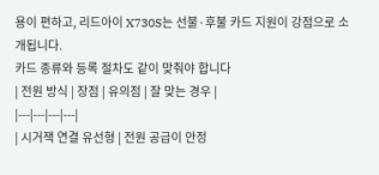용이 편하고, 리드아이 X730S는 선불·후불 카드 지원이 강점으로 소개됩니다.
카드 종류와 등록 절차도 같이 맞춰야 합니다
| 전원 방식 | 장점 | 유의점 | 잘 맞는 경우 |
|---|---|---|---|
| 시거잭 연결 유선형 | 전원 공급이 안정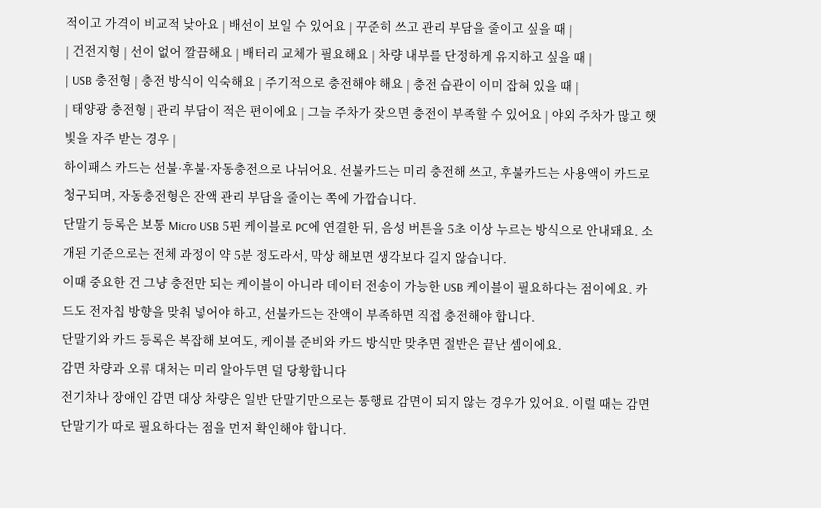적이고 가격이 비교적 낮아요 | 배선이 보일 수 있어요 | 꾸준히 쓰고 관리 부담을 줄이고 싶을 때 |
| 건전지형 | 선이 없어 깔끔해요 | 배터리 교체가 필요해요 | 차량 내부를 단정하게 유지하고 싶을 때 |
| USB 충전형 | 충전 방식이 익숙해요 | 주기적으로 충전해야 해요 | 충전 습관이 이미 잡혀 있을 때 |
| 태양광 충전형 | 관리 부담이 적은 편이에요 | 그늘 주차가 잦으면 충전이 부족할 수 있어요 | 야외 주차가 많고 햇빛을 자주 받는 경우 |
하이패스 카드는 선불·후불·자동충전으로 나뉘어요. 선불카드는 미리 충전해 쓰고, 후불카드는 사용액이 카드로 청구되며, 자동충전형은 잔액 관리 부담을 줄이는 쪽에 가깝습니다.
단말기 등록은 보통 Micro USB 5핀 케이블로 PC에 연결한 뒤, 음성 버튼을 5초 이상 누르는 방식으로 안내돼요. 소개된 기준으로는 전체 과정이 약 5분 정도라서, 막상 해보면 생각보다 길지 않습니다.
이때 중요한 건 그냥 충전만 되는 케이블이 아니라 데이터 전송이 가능한 USB 케이블이 필요하다는 점이에요. 카드도 전자칩 방향을 맞춰 넣어야 하고, 선불카드는 잔액이 부족하면 직접 충전해야 합니다.
단말기와 카드 등록은 복잡해 보여도, 케이블 준비와 카드 방식만 맞추면 절반은 끝난 셈이에요.
감면 차량과 오류 대처는 미리 알아두면 덜 당황합니다
전기차나 장애인 감면 대상 차량은 일반 단말기만으로는 통행료 감면이 되지 않는 경우가 있어요. 이럴 때는 감면 단말기가 따로 필요하다는 점을 먼저 확인해야 합니다.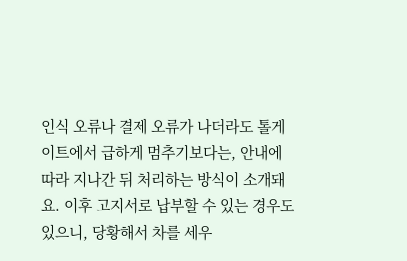인식 오류나 결제 오류가 나더라도 톨게이트에서 급하게 멈추기보다는, 안내에 따라 지나간 뒤 처리하는 방식이 소개돼요. 이후 고지서로 납부할 수 있는 경우도 있으니, 당황해서 차를 세우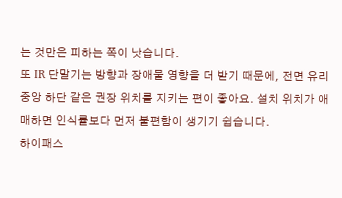는 것만은 피하는 쪽이 낫습니다.
또 IR 단말기는 방향과 장애물 영향을 더 받기 때문에, 전면 유리 중앙 하단 같은 권장 위치를 지키는 편이 좋아요. 설치 위치가 애매하면 인식률보다 먼저 불편함이 생기기 쉽습니다.
하이패스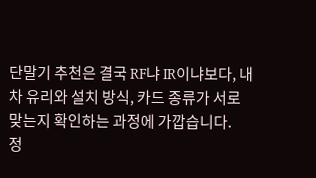단말기 추천은 결국 RF냐 IR이냐보다, 내 차 유리와 설치 방식, 카드 종류가 서로 맞는지 확인하는 과정에 가깝습니다.
정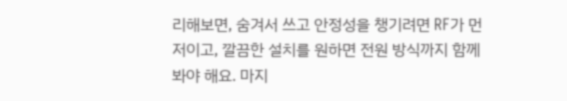리해보면, 숨겨서 쓰고 안정성을 챙기려면 RF가 먼저이고, 깔끔한 설치를 원하면 전원 방식까지 함께 봐야 해요. 마지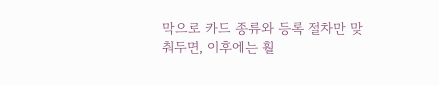막으로 카드 종류와 등록 절차만 맞춰두면, 이후에는 훨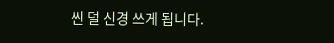씬 덜 신경 쓰게 됩니다.